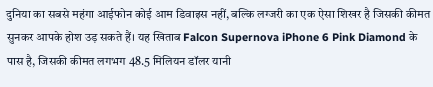दुनिया का सबसे महंगा आईफोन कोई आम डिवाइस नहीं, बल्कि लग्जरी का एक ऐसा शिखर है जिसकी कीमत सुनकर आपके होश उड़ सकते हैं। यह खिताब Falcon Supernova iPhone 6 Pink Diamond के पास है, जिसकी कीमत लगभग 48.5 मिलियन डॉलर यानी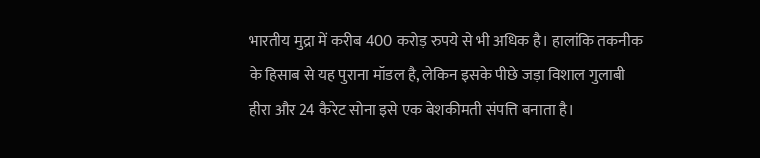भारतीय मुद्रा में करीब 400 करोड़ रुपये से भी अधिक है। हालांकि तकनीक के हिसाब से यह पुराना मॉडल है, लेकिन इसके पीछे जड़ा विशाल गुलाबी हीरा और 24 कैरेट सोना इसे एक बेशकीमती संपत्ति बनाता है।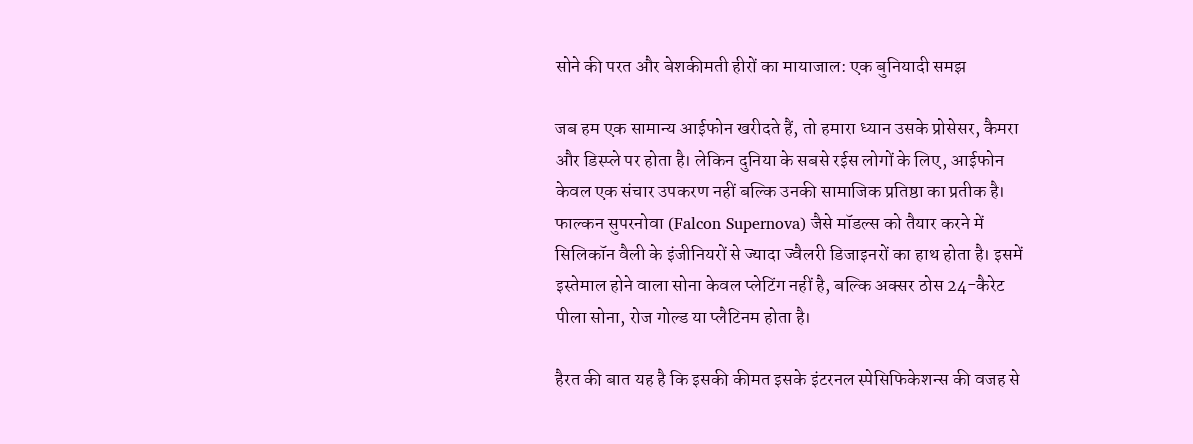सोने की परत और बेशकीमती हीरों का मायाजाल: एक बुनियादी समझ

जब हम एक सामान्य आईफोन खरीदते हैं, तो हमारा ध्यान उसके प्रोसेसर, कैमरा और डिस्प्ले पर होता है। लेकिन दुनिया के सबसे रईस लोगों के लिए, आईफोन केवल एक संचार उपकरण नहीं बल्कि उनकी सामाजिक प्रतिष्ठा का प्रतीक है। फाल्कन सुपरनोवा (Falcon Supernova) जैसे मॉडल्स को तैयार करने में सिलिकॉन वैली के इंजीनियरों से ज्यादा ज्वैलरी डिजाइनरों का हाथ होता है। इसमें इस्तेमाल होने वाला सोना केवल प्लेटिंग नहीं है, बल्कि अक्सर ठोस 24-कैरेट पीला सोना, रोज गोल्ड या प्लैटिनम होता है।

हैरत की बात यह है कि इसकी कीमत इसके इंटरनल स्पेसिफिकेशन्स की वजह से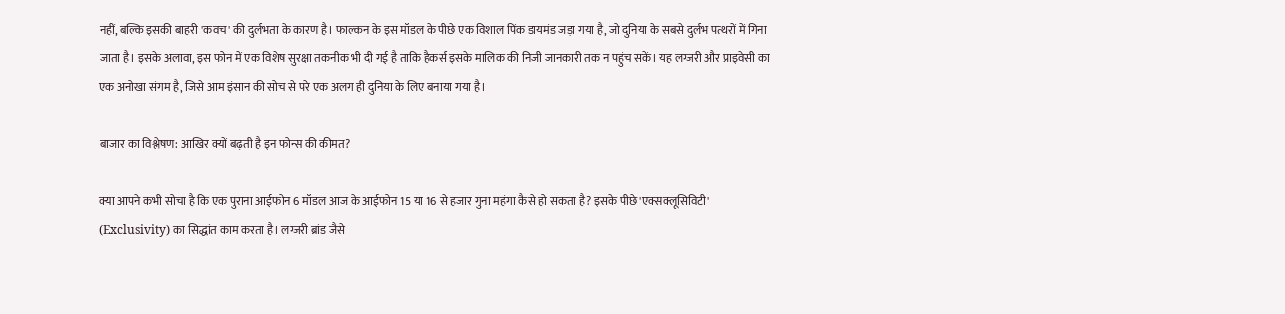नहीं, बल्कि इसकी बाहरी 'कवच' की दुर्लभता के कारण है। फाल्कन के इस मॉडल के पीछे एक विशाल पिंक डायमंड जड़ा गया है, जो दुनिया के सबसे दुर्लभ पत्थरों में गिना जाता है। इसके अलावा, इस फोन में एक विशेष सुरक्षा तकनीक भी दी गई है ताकि हैकर्स इसके मालिक की निजी जानकारी तक न पहुंच सकें। यह लग्जरी और प्राइवेसी का एक अनोखा संगम है, जिसे आम इंसान की सोच से परे एक अलग ही दुनिया के लिए बनाया गया है।

बाजार का विश्लेषण: आखिर क्यों बढ़ती है इन फोन्स की कीमत?

क्या आपने कभी सोचा है कि एक पुराना आईफोन 6 मॉडल आज के आईफोन 15 या 16 से हजार गुना महंगा कैसे हो सकता है? इसके पीछे 'एक्सक्लूसिविटी' (Exclusivity) का सिद्धांत काम करता है। लग्जरी ब्रांड जैसे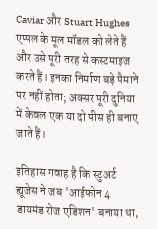Caviar और Stuart Hughes एप्पल के मूल मॉडल को लेते हैं और उसे पूरी तरह से कस्टमाइज करते हैं। इनका निर्माण बड़े पैमाने पर नहीं होता; अक्सर पूरी दुनिया में केवल एक या दो पीस ही बनाए जाते हैं।

इतिहास गवाह है कि स्टुअर्ट ह्यूजेस ने जब 'आईफोन 4 डायमंड रोज एडिशन' बनाया था,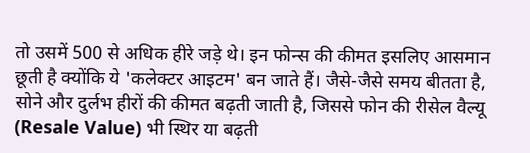तो उसमें 500 से अधिक हीरे जड़े थे। इन फोन्स की कीमत इसलिए आसमान छूती है क्योंकि ये 'कलेक्टर आइटम' बन जाते हैं। जैसे-जैसे समय बीतता है, सोने और दुर्लभ हीरों की कीमत बढ़ती जाती है, जिससे फोन की रीसेल वैल्यू (Resale Value) भी स्थिर या बढ़ती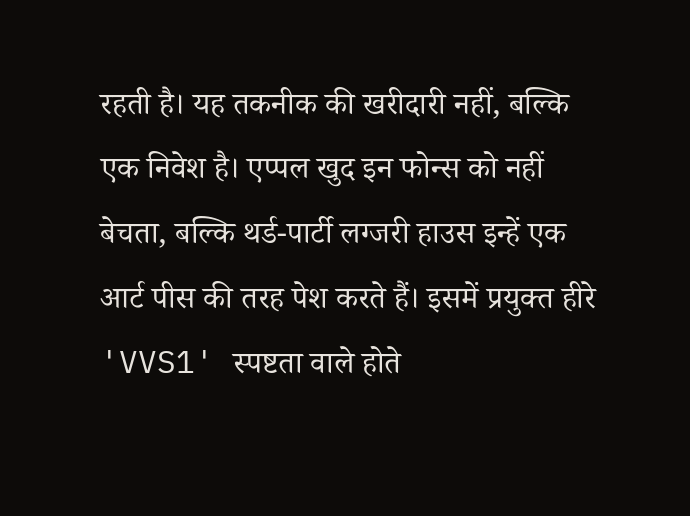रहती है। यह तकनीक की खरीदारी नहीं, बल्कि एक निवेश है। एप्पल खुद इन फोन्स को नहीं बेचता, बल्कि थर्ड-पार्टी लग्जरी हाउस इन्हें एक आर्ट पीस की तरह पेश करते हैं। इसमें प्रयुक्त हीरे 'VVS1' स्पष्टता वाले होते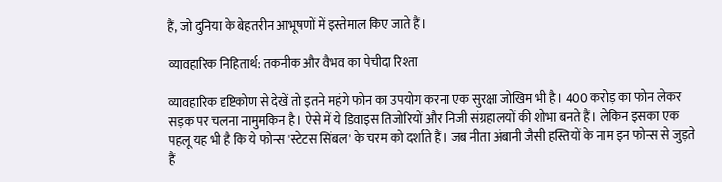हैं, जो दुनिया के बेहतरीन आभूषणों में इस्तेमाल किए जाते हैं।

व्यावहारिक निहितार्थ: तकनीक और वैभव का पेचीदा रिश्ता

व्यावहारिक दृष्टिकोण से देखें तो इतने महंगे फोन का उपयोग करना एक सुरक्षा जोखिम भी है। 400 करोड़ का फोन लेकर सड़क पर चलना नामुमकिन है। ऐसे में ये डिवाइस तिजोरियों और निजी संग्रहालयों की शोभा बनते हैं। लेकिन इसका एक पहलू यह भी है कि ये फोन्स 'स्टेटस सिंबल' के चरम को दर्शाते हैं। जब नीता अंबानी जैसी हस्तियों के नाम इन फोन्स से जुड़ते हैं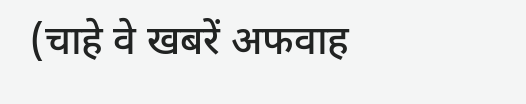(चाहे वे खबरें अफवाह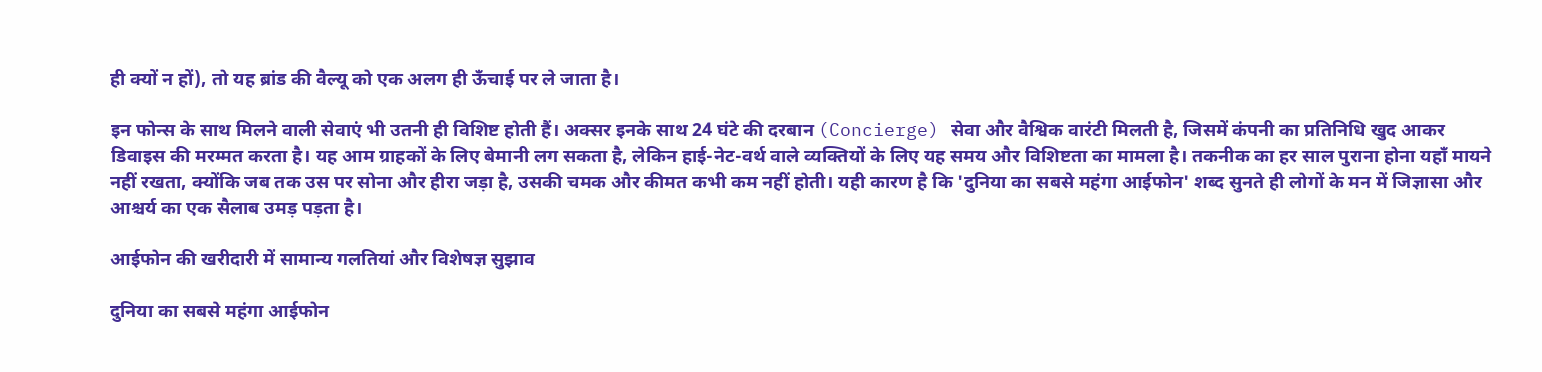ही क्यों न हों), तो यह ब्रांड की वैल्यू को एक अलग ही ऊँचाई पर ले जाता है।

इन फोन्स के साथ मिलने वाली सेवाएं भी उतनी ही विशिष्ट होती हैं। अक्सर इनके साथ 24 घंटे की दरबान (Concierge) सेवा और वैश्विक वारंटी मिलती है, जिसमें कंपनी का प्रतिनिधि खुद आकर डिवाइस की मरम्मत करता है। यह आम ग्राहकों के लिए बेमानी लग सकता है, लेकिन हाई-नेट-वर्थ वाले व्यक्तियों के लिए यह समय और विशिष्टता का मामला है। तकनीक का हर साल पुराना होना यहाँ मायने नहीं रखता, क्योंकि जब तक उस पर सोना और हीरा जड़ा है, उसकी चमक और कीमत कभी कम नहीं होती। यही कारण है कि 'दुनिया का सबसे महंगा आईफोन' शब्द सुनते ही लोगों के मन में जिज्ञासा और आश्चर्य का एक सैलाब उमड़ पड़ता है।

आईफोन की खरीदारी में सामान्य गलतियां और विशेषज्ञ सुझाव

दुनिया का सबसे महंगा आईफोन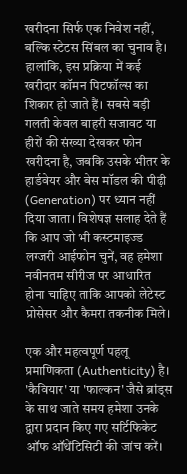खरीदना सिर्फ एक निवेश नहीं, बल्कि स्टेटस सिंबल का चुनाव है। हालांकि, इस प्रक्रिया में कई खरीदार कॉमन पिटफॉल्स का शिकार हो जाते हैं। सबसे बड़ी गलती केवल बाहरी सजावट या हीरों की संख्या देखकर फोन खरीदना है, जबकि उसके भीतर के हार्डवेयर और बेस मॉडल की पीढ़ी (Generation) पर ध्यान नहीं दिया जाता। विशेषज्ञ सलाह देते हैं कि आप जो भी कस्टमाइज्ड लग्जरी आईफोन चुनें, वह हमेशा नवीनतम सीरीज पर आधारित होना चाहिए ताकि आपको लेटेस्ट प्रोसेसर और कैमरा तकनीक मिले।

एक और महत्वपूर्ण पहलू प्रमाणिकता (Authenticity) है। 'कैवियार' या 'फाल्कन' जैसे ब्रांड्स के साथ जाते समय हमेशा उनके द्वारा प्रदान किए गए सर्टिफिकेट ऑफ ऑथेंटिसिटी की जांच करें।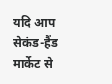यदि आप सेकंड-हैंड मार्केट से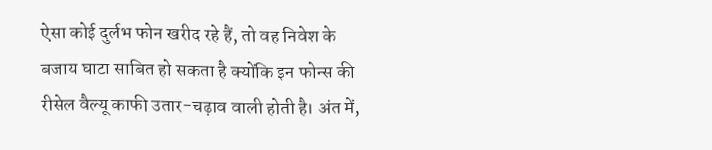ऐसा कोई दुर्लभ फोन खरीद रहे हैं, तो वह निवेश के बजाय घाटा साबित हो सकता है क्योंकि इन फोन्स की रीसेल वैल्यू काफी उतार-चढ़ाव वाली होती है। अंत में,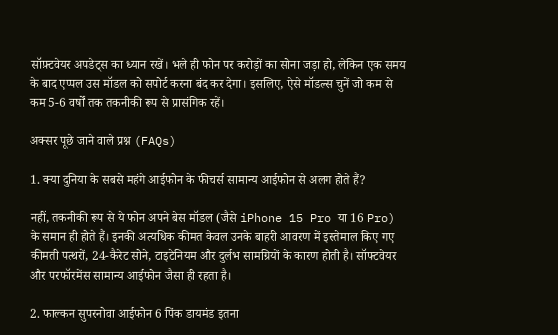सॉफ़्टवेयर अपडेट्स का ध्यान रखें। भले ही फोन पर करोड़ों का सोना जड़ा हो, लेकिन एक समय के बाद एप्पल उस मॉडल को सपोर्ट करना बंद कर देगा। इसलिए, ऐसे मॉडल्स चुनें जो कम से कम 5-6 वर्षों तक तकनीकी रूप से प्रासंगिक रहें।

अक्सर पूछे जाने वाले प्रश्न (FAQs)

1. क्या दुनिया के सबसे महंगे आईफोन के फीचर्स सामान्य आईफोन से अलग होते हैं?

नहीं, तकनीकी रूप से ये फोन अपने बेस मॉडल (जैसे iPhone 15 Pro या 16 Pro) के समान ही होते हैं। इनकी अत्यधिक कीमत केवल उनके बाहरी आवरण में इस्तेमाल किए गए कीमती पत्थरों, 24-कैरेट सोने, टाइटेनियम और दुर्लभ सामग्रियों के कारण होती है। सॉफ्टवेयर और परफॉरमेंस सामान्य आईफोन जैसा ही रहता है।

2. फाल्कन सुपरनोवा आईफोन 6 पिंक डायमंड इतना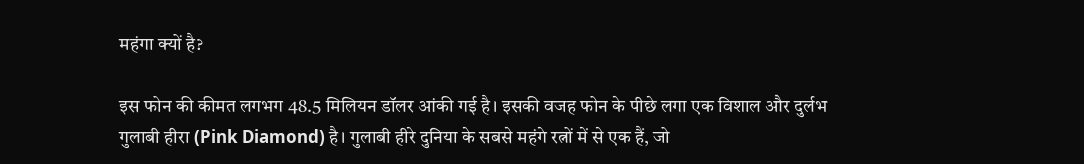महंगा क्यों है?

इस फोन की कीमत लगभग 48.5 मिलियन डॉलर आंकी गई है। इसकी वजह फोन के पीछे लगा एक विशाल और दुर्लभ गुलाबी हीरा (Pink Diamond) है। गुलाबी हीरे दुनिया के सबसे महंगे रत्नों में से एक हैं, जो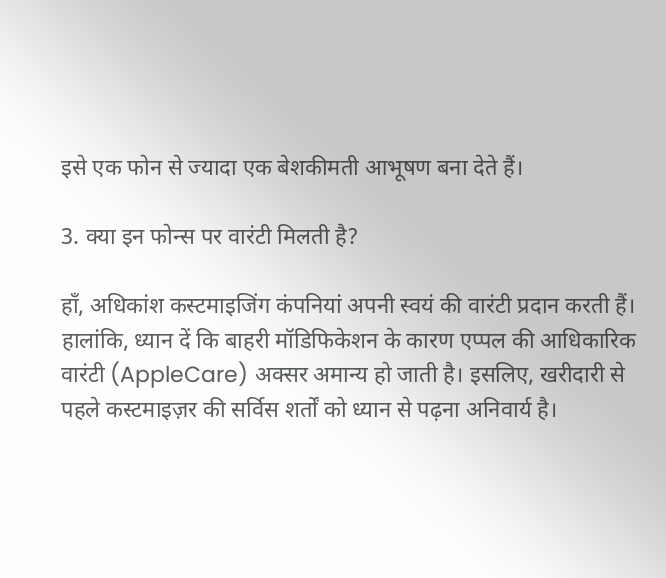इसे एक फोन से ज्यादा एक बेशकीमती आभूषण बना देते हैं।

3. क्या इन फोन्स पर वारंटी मिलती है?

हाँ, अधिकांश कस्टमाइजिंग कंपनियां अपनी स्वयं की वारंटी प्रदान करती हैं। हालांकि, ध्यान दें कि बाहरी मॉडिफिकेशन के कारण एप्पल की आधिकारिक वारंटी (AppleCare) अक्सर अमान्य हो जाती है। इसलिए, खरीदारी से पहले कस्टमाइज़र की सर्विस शर्तों को ध्यान से पढ़ना अनिवार्य है।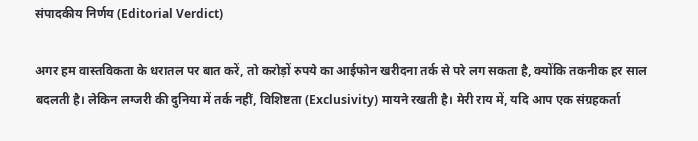संपादकीय निर्णय (Editorial Verdict)

अगर हम वास्तविकता के धरातल पर बात करें, तो करोड़ों रुपये का आईफोन खरीदना तर्क से परे लग सकता है, क्योंकि तकनीक हर साल बदलती है। लेकिन लग्जरी की दुनिया में तर्क नहीं, विशिष्टता (Exclusivity) मायने रखती है। मेरी राय में, यदि आप एक संग्रहकर्ता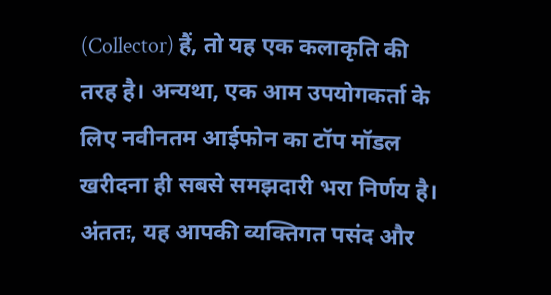(Collector) हैं, तो यह एक कलाकृति की तरह है। अन्यथा, एक आम उपयोगकर्ता के लिए नवीनतम आईफोन का टॉप मॉडल खरीदना ही सबसे समझदारी भरा निर्णय है। अंततः, यह आपकी व्यक्तिगत पसंद और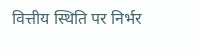वित्तीय स्थिति पर निर्भर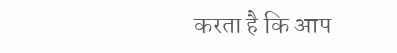करता है कि आप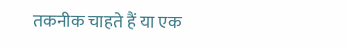तकनीक चाहते हैं या एक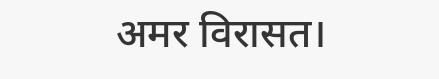अमर विरासत।